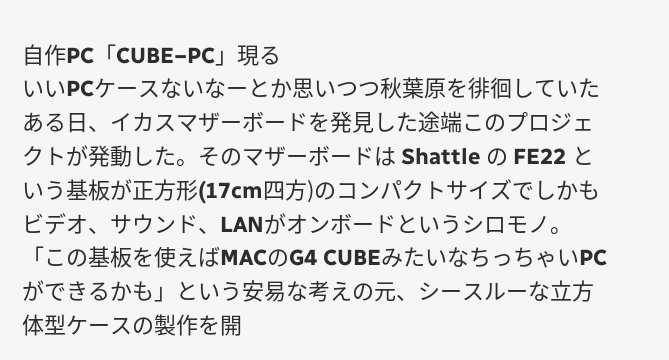自作PC「CUBE−PC」現る
いいPCケースないなーとか思いつつ秋葉原を徘徊していたある日、イカスマザーボードを発見した途端このプロジェクトが発動した。そのマザーボードは Shattle の FE22 という基板が正方形(17cm四方)のコンパクトサイズでしかもビデオ、サウンド、LANがオンボードというシロモノ。「この基板を使えばMACのG4 CUBEみたいなちっちゃいPCができるかも」という安易な考えの元、シースルーな立方体型ケースの製作を開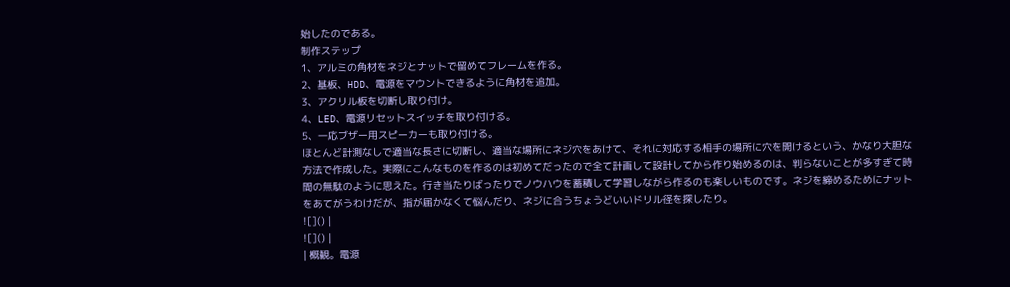始したのである。
制作ステップ
1、アルミの角材をネジとナットで留めてフレームを作る。
2、基板、HDD、電源をマウントできるように角材を追加。
3、アクリル板を切断し取り付け。
4、LED、電源リセットスイッチを取り付ける。
5、一応ブザー用スピーカーも取り付ける。
ほとんど計測なしで適当な長さに切断し、適当な場所にネジ穴をあけて、それに対応する相手の場所に穴を開けるという、かなり大胆な方法で作成した。実際にこんなものを作るのは初めてだったので全て計画して設計してから作り始めるのは、判らないことが多すぎて時間の無駄のように思えた。行き当たりばったりでノウハウを蓄積して学習しながら作るのも楽しいものです。ネジを締めるためにナットをあてがうわけだが、指が届かなくて悩んだり、ネジに合うちょうどいいドリル径を探したり。
![]() |
![]() |
| 概観。電源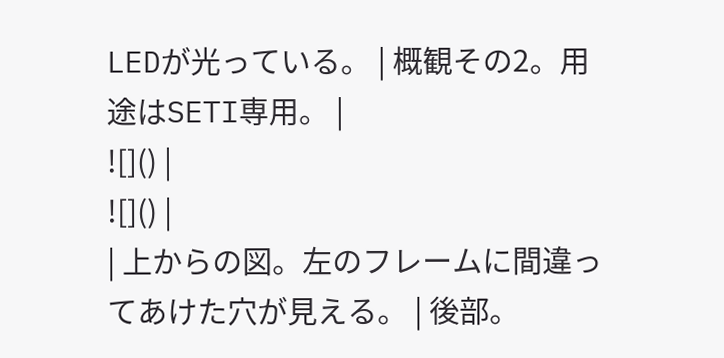LEDが光っている。 | 概観その2。用途はSETI専用。 |
![]() |
![]() |
| 上からの図。左のフレームに間違ってあけた穴が見える。 | 後部。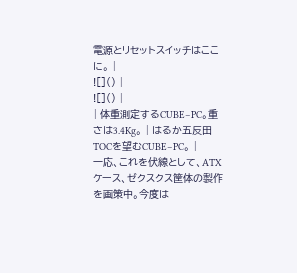電源とリセットスイッチはここに。 |
![]() |
![]() |
| 体重測定するCUBE−PC。重さは3.4Kg。 | はるか五反田TOCを望むCUBE−PC。 |
一応、これを伏線として、ATXケース、ゼクスクス筐体の製作を画策中。今度は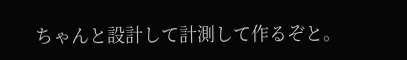ちゃんと設計して計測して作るぞと。